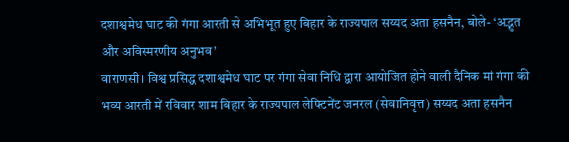दशाश्वमेध घाट की गंगा आरती से अभिभूत हुए बिहार के राज्यपाल सय्यद अता हसनैन, बोले- ‘अद्भुत और अविस्मरणीय अनुभव’
वाराणसी। विश्व प्रसिद्ध दशाश्वमेध घाट पर गंगा सेवा निधि द्वारा आयोजित होने वाली दैनिक मां गंगा की भव्य आरती में रविवार शाम बिहार के राज्यपाल लेफ्टिनेंट जनरल (सेवानिवृत्त) सय्यद अता हसनैन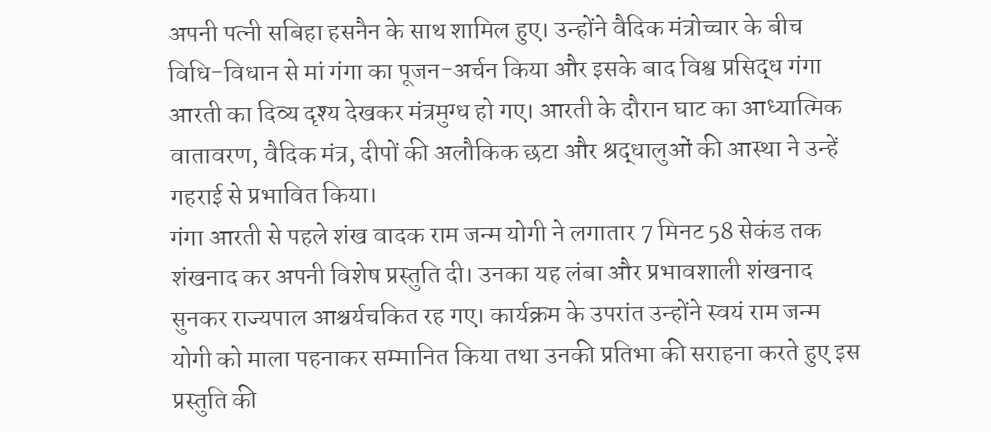अपनी पत्नी सबिहा हसनैन के साथ शामिल हुए। उन्होंने वैदिक मंत्रोच्चार के बीच विधि-विधान से मां गंगा का पूजन-अर्चन किया और इसके बाद विश्व प्रसिद्ध गंगा आरती का दिव्य दृश्य देखकर मंत्रमुग्ध हो गए। आरती के दौरान घाट का आध्यात्मिक वातावरण, वैदिक मंत्र, दीपों की अलौकिक छटा और श्रद्धालुओं की आस्था ने उन्हें गहराई से प्रभावित किया।
गंगा आरती से पहले शंख वादक राम जन्म योगी ने लगातार 7 मिनट 58 सेकंड तक शंखनाद कर अपनी विशेष प्रस्तुति दी। उनका यह लंबा और प्रभावशाली शंखनाद सुनकर राज्यपाल आश्चर्यचकित रह गए। कार्यक्रम के उपरांत उन्होंने स्वयं राम जन्म योगी को माला पहनाकर सम्मानित किया तथा उनकी प्रतिभा की सराहना करते हुए इस प्रस्तुति की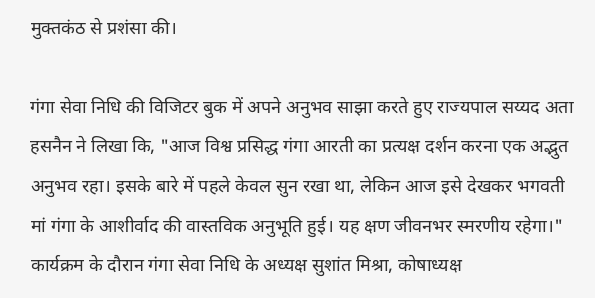मुक्तकंठ से प्रशंसा की।

गंगा सेवा निधि की विजिटर बुक में अपने अनुभव साझा करते हुए राज्यपाल सय्यद अता हसनैन ने लिखा कि, "आज विश्व प्रसिद्ध गंगा आरती का प्रत्यक्ष दर्शन करना एक अद्भुत अनुभव रहा। इसके बारे में पहले केवल सुन रखा था, लेकिन आज इसे देखकर भगवती मां गंगा के आशीर्वाद की वास्तविक अनुभूति हुई। यह क्षण जीवनभर स्मरणीय रहेगा।" कार्यक्रम के दौरान गंगा सेवा निधि के अध्यक्ष सुशांत मिश्रा, कोषाध्यक्ष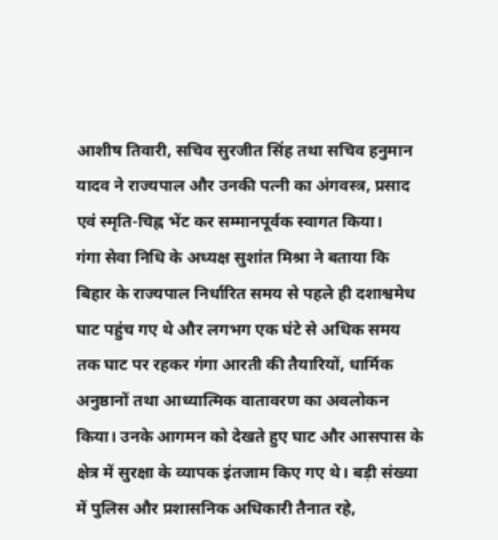आशीष तिवारी, सचिव सुरजीत सिंह तथा सचिव हनुमान यादव ने राज्यपाल और उनकी पत्नी का अंगवस्त्र, प्रसाद एवं स्मृति-चिह्न भेंट कर सम्मानपूर्वक स्वागत किया।
गंगा सेवा निधि के अध्यक्ष सुशांत मिश्रा ने बताया कि बिहार के राज्यपाल निर्धारित समय से पहले ही दशाश्वमेध घाट पहुंच गए थे और लगभग एक घंटे से अधिक समय तक घाट पर रहकर गंगा आरती की तैयारियों, धार्मिक अनुष्ठानों तथा आध्यात्मिक वातावरण का अवलोकन किया। उनके आगमन को देखते हुए घाट और आसपास के क्षेत्र में सुरक्षा के व्यापक इंतजाम किए गए थे। बड़ी संख्या में पुलिस और प्रशासनिक अधिकारी तैनात रहे,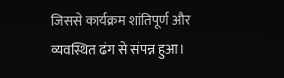जिससे कार्यक्रम शांतिपूर्ण और व्यवस्थित ढंग से संपन्न हुआ।